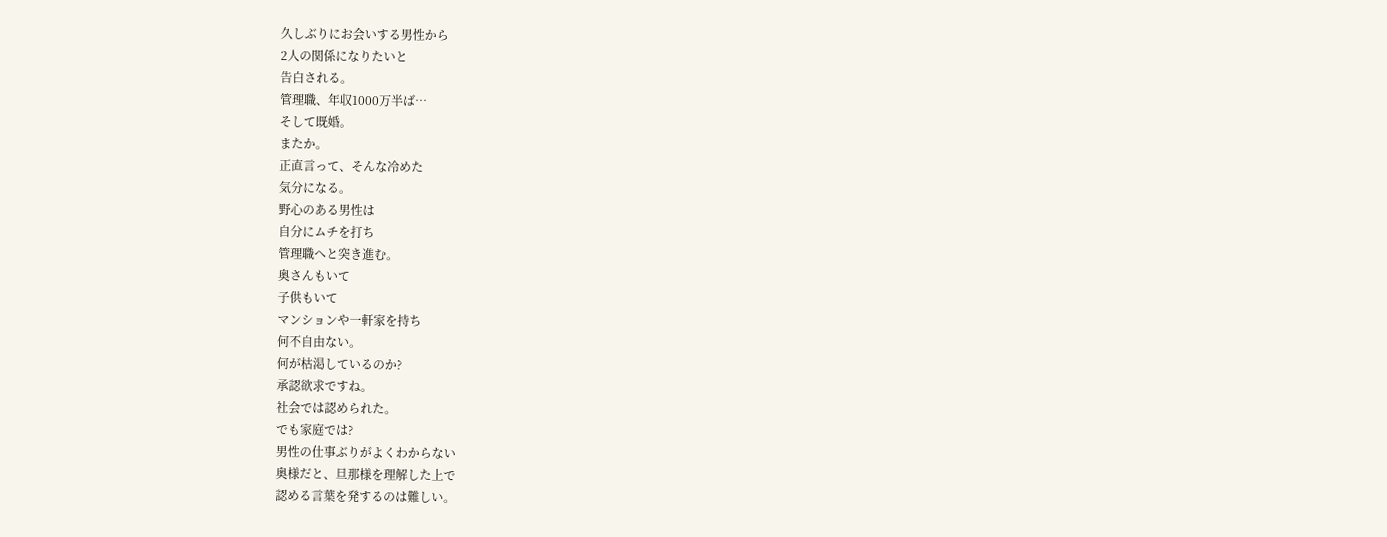久しぶりにお会いする男性から
2人の関係になりたいと
告白される。
管理職、年収1000万半ば…
そして既婚。
またか。
正直言って、そんな冷めた
気分になる。
野心のある男性は
自分にムチを打ち
管理職へと突き進む。
奥さんもいて
子供もいて
マンションや一軒家を持ち
何不自由ない。
何が枯渇しているのか?
承認欲求ですね。
社会では認められた。
でも家庭では?
男性の仕事ぶりがよくわからない
奥様だと、旦那様を理解した上で
認める言葉を発するのは難しい。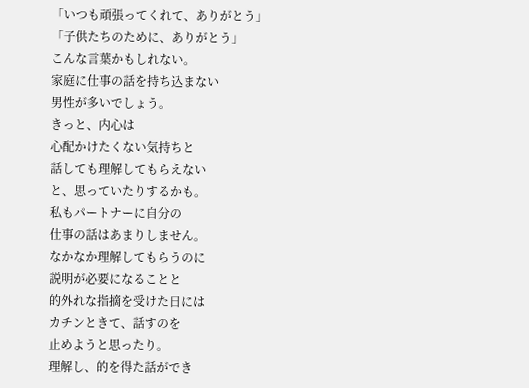「いつも頑張ってくれて、ありがとう」
「子供たちのために、ありがとう」
こんな言葉かもしれない。
家庭に仕事の話を持ち込まない
男性が多いでしょう。
きっと、内心は
心配かけたくない気持ちと
話しても理解してもらえない
と、思っていたりするかも。
私もパートナーに自分の
仕事の話はあまりしません。
なかなか理解してもらうのに
説明が必要になることと
的外れな指摘を受けた日には
カチンときて、話すのを
止めようと思ったり。
理解し、的を得た話ができ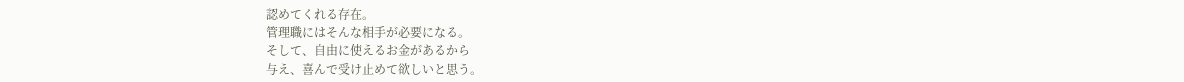認めてくれる存在。
管理職にはそんな相手が必要になる。
そして、自由に使えるお金があるから
与え、喜んで受け止めて欲しいと思う。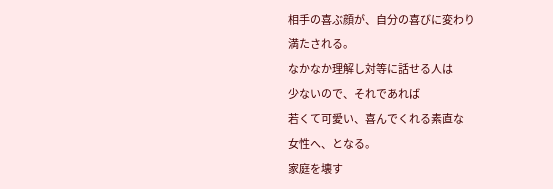相手の喜ぶ顔が、自分の喜びに変わり
満たされる。
なかなか理解し対等に話せる人は
少ないので、それであれば
若くて可愛い、喜んでくれる素直な
女性へ、となる。
家庭を壊す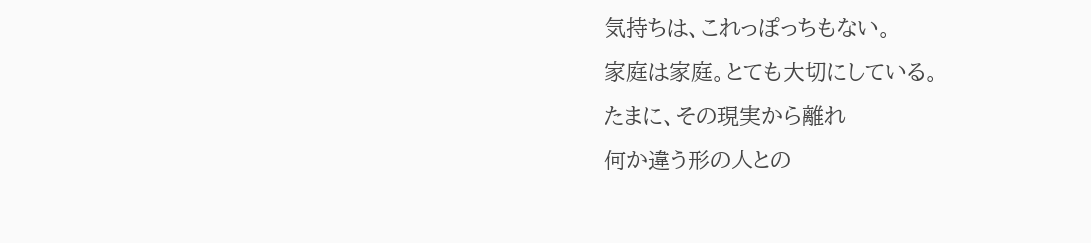気持ちは、これっぽっちもない。
家庭は家庭。とても大切にしている。
たまに、その現実から離れ
何か違う形の人との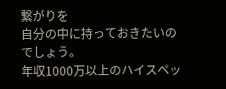繋がりを
自分の中に持っておきたいのでしょう。
年収1000万以上のハイスペッ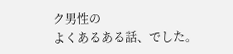ク男性の
よくあるある話、でした。